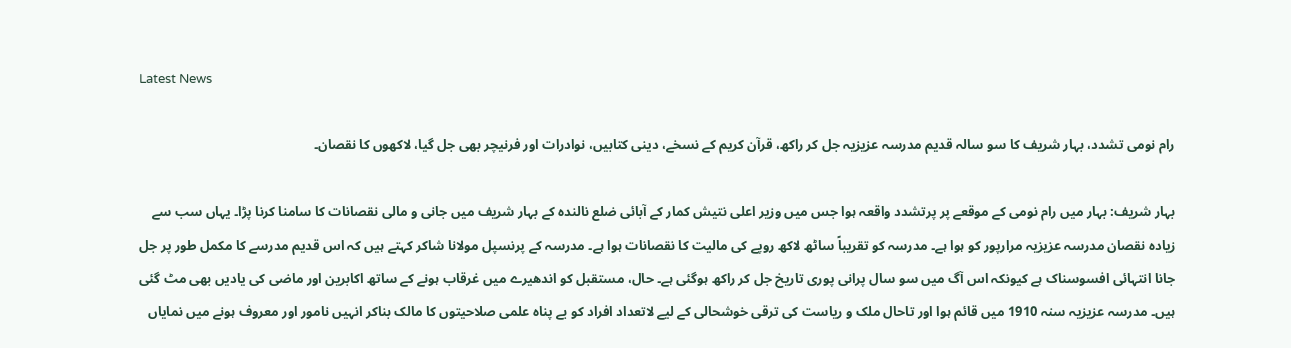Latest News

رام نومی تشدد، بہار شریف کا سو سالہ قدیم مدرسہ عزیزیہ جل کر راکھ، قرآن کریم کے نسخے، دینی کتابیں، نوادرات اور فرنیچر بھی جل گیا، لاکھوں کا نقصان۔

بہار شریف: بہار میں رام نومی کے موقعے پر پرتشدد واقعہ ہوا جس میں وزیر اعلی نتیش کمار کے آبائی ضلع نالندہ کے بہار شریف میں جانی و مالی نقصانات کا سامنا کرنا پڑا۔ یہاں سب سے زیادہ نقصان مدرسہ عزیزیہ مرارپور کو ہوا ہے۔ مدرسہ کو تقریباً ساٹھ لاکھ روپے کی مالیت کا نقصانات ہوا ہے۔ مدرسہ کے پرنسپل مولانا شاکر کہتے ہیں کہ اس قدیم مدرسے کا مکمل طور پر جل جانا انتہائی افسوسناک ہے کیونکہ اس آگ میں سو سال پرانی پوری تاریخ جل کر راکھ ہوگئی ہے۔ حال، مستقبل کو اندھیرے میں غرقاب ہونے کے ساتھ اکابرین اور ماضی کی یادیں بھی مٹ گئی ہیں۔ مدرسہ عزیزیہ سنہ 1910 میں قائم ہوا اور تاحال ملک و ریاست کی ترقی خوشحالی کے لیے لاتعداد افراد کو بے پناہ علمی صلاحیتوں کا مالک بناکر انہیں نامور اور معروف ہونے میں نمایاں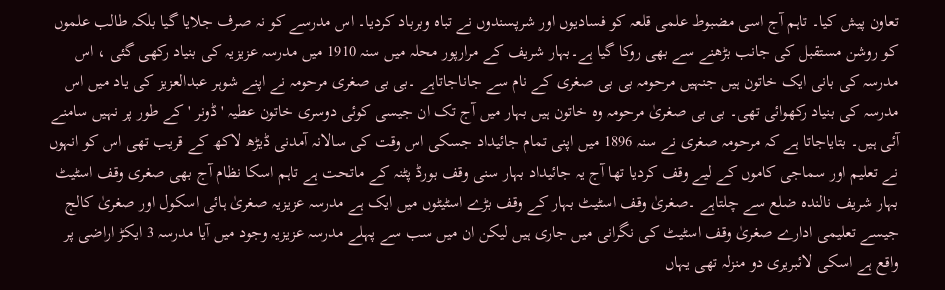تعاون پیش کیا۔ تاہم آج اسی مضبوط علمی قلعہ کو فسادیوں اور شرپسندوں نے تباہ وبرباد کردیا۔ اس مدرسے کو نہ صرف جلایا گیا بلکہ طالب علموں کو روشن مستقبل کی جانب بڑھنے سے بھی روکا گیا ہے۔بہار شریف کے مرارپور محلہ میں سنہ 1910 میں مدرسہ عزیزیہ کی بنیاد رکھی گئی ، اس مدرسہ کی بانی ایک خاتون ہیں جنہیں مرحومہ بی بی صغری کے نام سے جاناجاتاہے ۔بی بی صغری مرحومہ نے اپنے شوہر عبدالعزیز کی یاد میں اس مدرسہ کی بنیاد رکھوائی تھی۔ بی بی صغریٰ مرحومہ وہ خاتون ہیں بہار میں آج تک ان جیسی کوئی دوسری خاتون عطیہ ' ڈونر ' کے طور پر نہیں سامنے آئی ہیں۔ بتایاجاتا ہے کہ مرحومہ صغری نے سنہ 1896 میں اپنی تمام جائیداد جسکی اس وقت کی سالانہ آمدنی ڈیڑھ لاکھ کے قریب تھی اس کو انہوں نے تعلیم اور سماجی کاموں کے لیے وقف کردیا تھا آج یہ جائیداد بہار سنی وقف بورڈ پٹنہ کے ماتحت ہے تاہم اسکا نظام آج بھی صغری وقف اسٹیٹ بہار شریف نالندہ ضلع سے چلتاہے ۔صغریٰ وقف اسٹیٹ بہار کے وقف بڑے اسٹیٹوں میں ایک ہے مدرسہ عزیزیہ صغریٰ ہائی اسکول اور صغریٰ کالج جیسے تعلیمی ادارے صغریٰ وقف اسٹیٹ کی نگرانی میں جاری ہیں لیکن ان میں سب سے پہلے مدرسہ عزیزیہ وجود میں آیا مدرسہ 3 ایکڑ اراضی پر واقع ہے اسکی لائبریری دو منزلہ تھی یہاں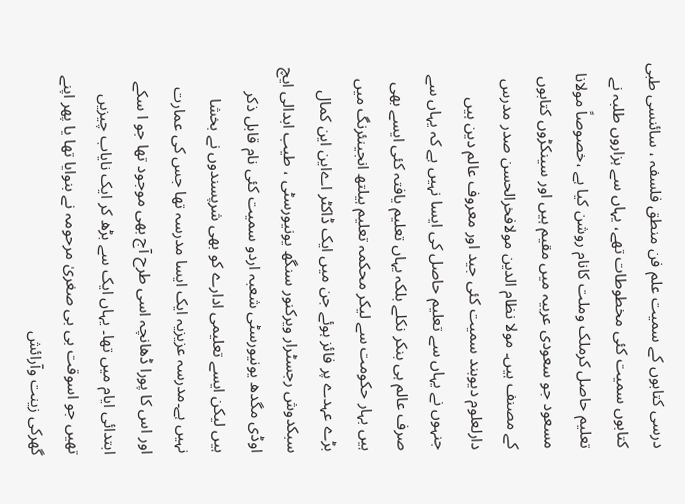درسی کتابوں کے سمیت علم فن منطق فلسفہ ، سائنسی طبی کتابوں سمیت کئی مخطوطات تھے، یہاں سے ہزاروں طلبہ نے تعلیم حاصل کرملک وملت کانام روشن کیا ہے ،خصوصاً مولانا مسعود جو سعودی عربیہ میں مقیم ہیں اور سینکڑوں کتابوں کے مصنف ہیں۔ مولا نظام الدین مولافخرالحسن صدر مدرس دارلعلوم دیوبند سمیت کئی جید اور معروف عالم دین ہیں جنہوں نے یہاں سے تعلیم حاصل کی ایسا نہیں ہے کہ یہاں سے صرف عالم ہی بنکر نکلے بلکہ یہاں تعلیم یافتہ کئی ایسے بھی ہیں بہار حکومت سے لیکر محکمہ تعلیم ہیلتھ انجینئرنگ میں بڑے عہدے پر فائز ہوئے جن میں ایک ڈاکٹر اےاین این کمال سبکدوش رجسٹرار ویرکنور سنگھ یونیورسٹی ، طیب ابدالی ایچ اوڈی مگدھ یونیورسٹی شعبہ اردو سمیت کئی نام قابل ذکر ہیں لیکن ایسے تعلیمی ادارے کو بھی شرپسندوں نے بخشا نہیں ہے۔مدرسہ عزیزیہ ایک ایسا مدرسہ تھا جس کی عمارت اور اس کا پورا ڈھانچہ اسی طرح آج بھی موجود تھا جو ا سکے ابتدائی ایام میں تھا۔ یہاں ایک سے بڑھ کر ایک نایاب چیزیں تھیں جو اسوقت بی بی صغریٰ مرحومہ نے بنوایا تھا یا پھر اپنے گھرکی زینت وآرائش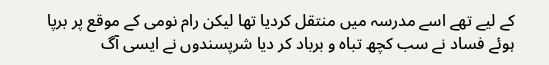کے لیے تھے اسے مدرسہ میں منتقل کردیا تھا لیکن رام نومی کے موقع پر برپا ہوئے فساد نے سب کچھ تباہ و برباد کر دیا شرپسندوں نے ایسی آگ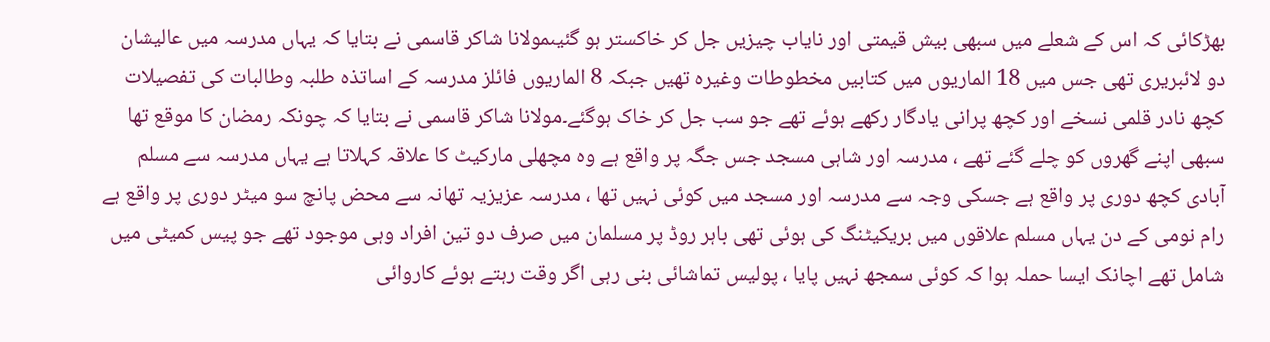بھڑکائی کہ اس کے شعلے میں سبھی بیش قیمتی اور نایاب چیزیں جل کر خاکستر ہو گئیںمولانا شاکر قاسمی نے بتایا کہ یہاں مدرسہ میں عالیشان دو لائبریری تھی جس میں 18 الماریوں میں کتابیں مخطوطات وغیرہ تھیں جبکہ 8 الماریوں فائلز مدرسہ کے اساتذہ طلبہ وطالبات کی تفصیلات کچھ نادر قلمی نسخے اور کچھ پرانی یادگار رکھے ہوئے تھے جو سب جل کر خاک ہوگئے۔مولانا شاکر قاسمی نے بتایا کہ چونکہ رمضان کا موقع تھا سبھی اپنے گھروں کو چلے گئے تھے ، مدرسہ اور شاہی مسجد جس جگہ پر واقع ہے وہ مچھلی مارکیٹ کا علاقہ کہلاتا ہے یہاں مدرسہ سے مسلم آبادی کچھ دوری پر واقع ہے جسکی وجہ سے مدرسہ اور مسجد میں کوئی نہیں تھا ، مدرسہ عزیزیہ تھانہ سے محض پانچ سو میٹر دوری پر واقع ہے رام نومی کے دن یہاں مسلم علاقوں میں بریکیٹنگ کی ہوئی تھی باہر روڈ پر مسلمان میں صرف دو تین افراد وہی موجود تھے جو پیس کمیٹی میں شامل تھے اچانک ایسا حملہ ہوا کہ کوئی سمجھ نہیں پایا ، پولیس تماشائی بنی رہی اگر وقت رہتے ہوئے کاروائی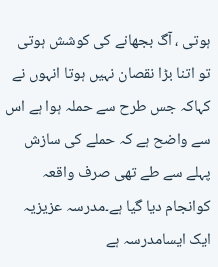ہوتی ، آگ بجھانے کی کوشش ہوتی تو اتنا بڑا نقصان نہیں ہوتا انہوں نے کہاکہ جس طرح سے حملہ ہوا ہے اس سے واضح ہے کہ حملے کی سازش پہلے سے طے تھی صرف واقعہ کوانجام دیا گیا ہے۔مدرسہ عزیزیہ ایک ایسامدرسہ ہے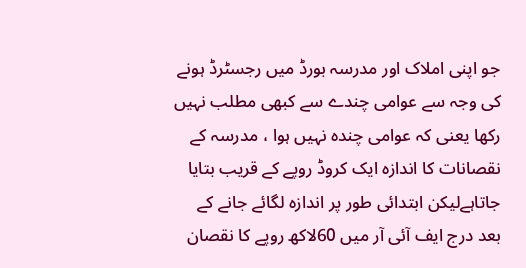جو اپنی املاک اور مدرسہ بورڈ میں رجسٹرڈ ہونے کی وجہ سے عوامی چندے سے کبھی مطلب نہیں رکھا یعنی کہ عوامی چندہ نہیں ہوا ، مدرسہ کے نقصانات کا اندازہ ایک کروڈ روپے کے قریب بتایا جاتاہےلیکن ابتدائی طور پر اندازہ لگائے جانے کے بعد درج ایف آئی آر میں 60لاکھ روپے کا نقصان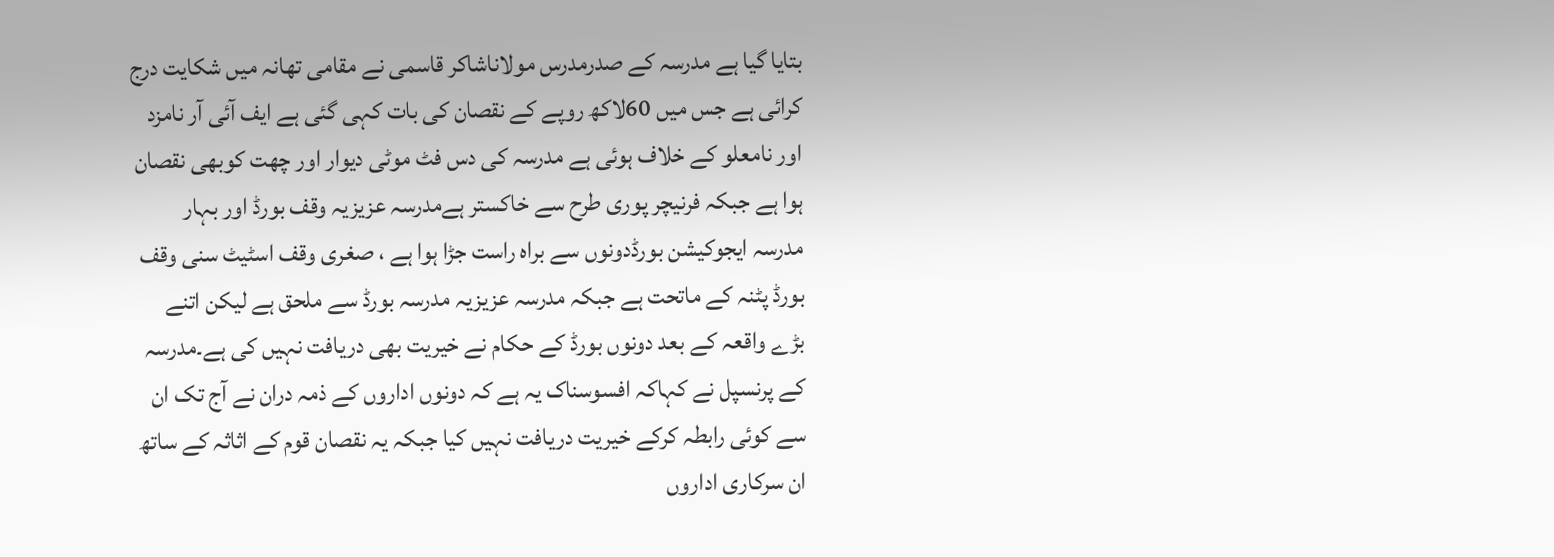بتایا گیا ہے مدرسہ کے صدرمدرس مولاناشاکر قاسمی نے مقامی تھانہ میں شکایت درج کرائی ہے جس میں 60لاکھ روپے کے نقصان کی بات کہی گئی ہے ایف آئی آر نامزد اور نامعلو کے خلاف ہوئی ہے مدرسہ کی دس فٹ موٹی دیوار اور چھت کوبھی نقصان ہوا ہے جبکہ فرنیچر پوری طرح سے خاکستر ہےمدرسہ عزیزیہ وقف بورڈ اور بہار مدرسہ ایجوکیشن بورڈدونوں سے براہ راست جڑا ہوا ہے ، صغری وقف اسٹیٹ سنی وقف بورڈ پٹنہ کے ماتحت ہے جبکہ مدرسہ عزیزیہ مدرسہ بورڈ سے ملحق ہے لیکن اتنے بڑے واقعہ کے بعد دونوں بورڈ کے حکام نے خیریت بھی دریافت نہیں کی ہے۔مدرسہ کے پرنسپل نے کہاکہ افسوسناک یہ ہے کہ دونوں اداروں کے ذمہ دران نے آج تک ان سے کوئی رابطہ کرکے خیریت دریافت نہیں کیا جبکہ یہ نقصان قوم کے اثاثہ کے ساتھ ان سرکاری اداروں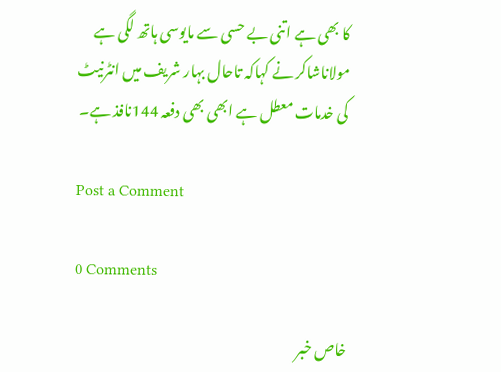کا بھی ہے اتنی بے حسی سے مایوسی ہاتھ لگی ہے مولاناشاکر نے کہاکہ تاحال بہار شریف میں انٹرنیٹ کی خدمات معطل ہے ابھی بھی دفعہ 144نافذ ہے۔

Post a Comment

0 Comments

خاص خبر